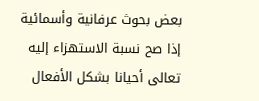بعض بحوث عرفانية وأسمائية
إذا صح نسبة الاستهزاء إليه تعالى أحيانا بشكل الأفعال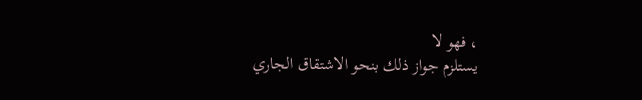، فهو لا
يستلزم جواز ذلك بنحو الاشتقاق الجاري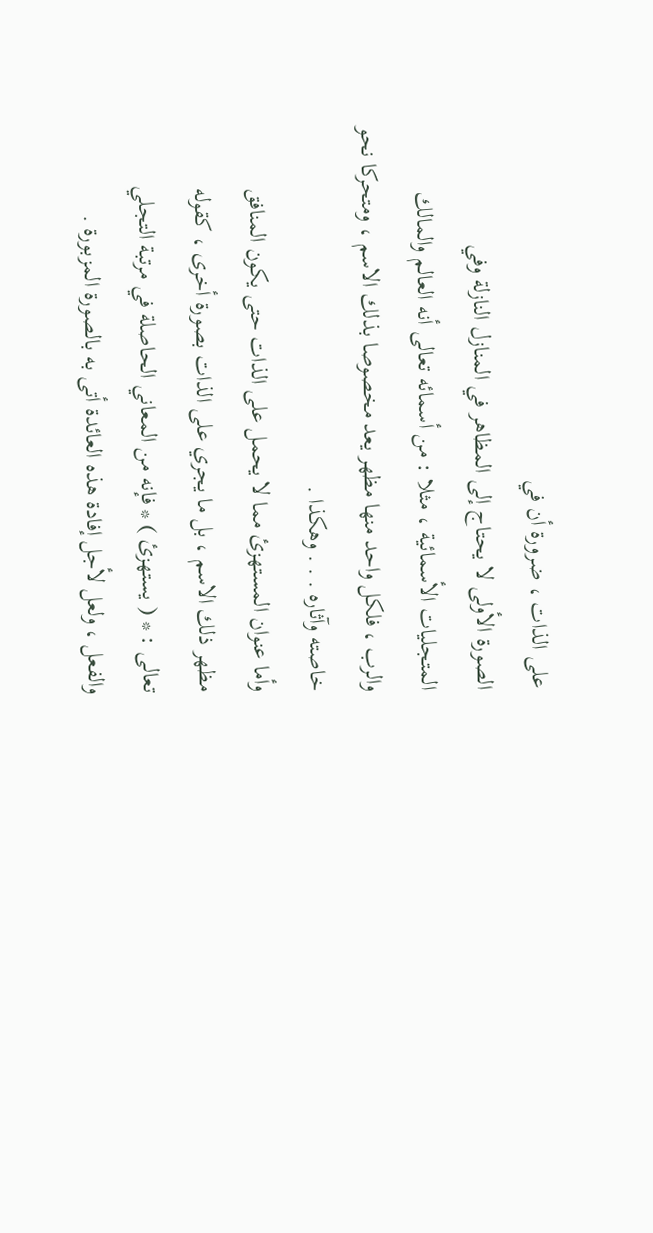على الذات ، ضرورة أن في
الصورة الأولى لا يحتاج إلى المظاهر في المنازل النازلة وفي
المتجليات الأسمائية ، مثلا : من أسمائه تعالى أنه العالم والمالك
والرب ، فلكل واحد منها مظهر يعد مخصوصا بذلك الاسم ، ومتحركا نحو
خاصته وآثاره . . . وهكذا .
وأما عنوان المستهزئ مما لا يحمل على الذات حتى يكون المنافق
مظهر ذلك الاسم ، بل ما يجري على الذات بصورة أخرى ، كقوله
تعالى : * ( يستهزئ ) * فإنه من المعاني الحاصلة في مرتبة التجلي
والفعل ، ولعل لأجل إفادة هذه العائدة أتى به بالصورة المزبورة .